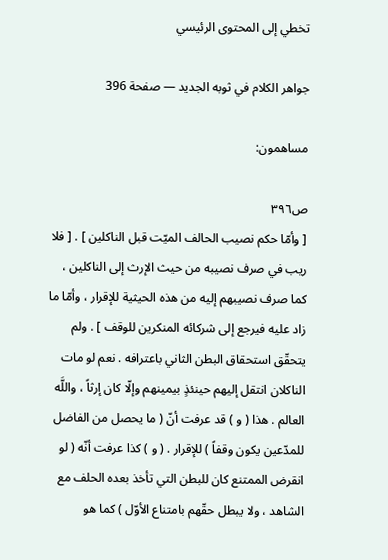تخطي إلى المحتوى الرئيسي

جواهر الكلام في ثوبه الجديد — صفحة 396

مساهمون:

ص٣٩٦
[ وأمّا حكم نصيب الحالف الميّت قبل الناكلين ] . [ فلا ريب في صرف نصيبه من حيث الإرث إلى الناكلين ، كما صرف نصيبهم إليه من هذه الحيثية للإقرار ، وأمّا ما زاد عليه فيرجع إلى شركائه المنكرين للوقف ] . ولم يتحقّق استحقاق البطن الثاني باعترافه . نعم لو مات الناكلان انتقل إليهم حينئذٍ بيمينهم وإلّا كان إرثاً ، واللَّه العالم . هذا ( و ) قد عرفت أنّ ( ما يحصل من الفاضل للمدّعين يكون وقفاً ) للإقرار . ( و ) كذا عرفت أنّه ( لو انقرض الممتنع كان للبطن التي تأخذ بعده الحلف مع الشاهد ، ولا يبطل حقّهم بامتناع الأوّل ) كما هو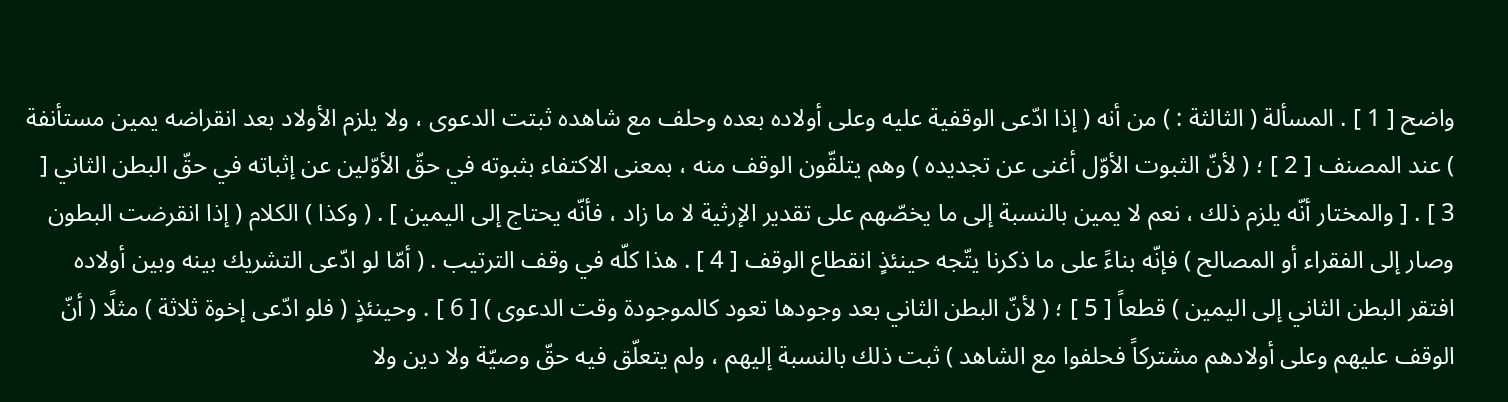واضح [ 1 ] . المسألة ( الثالثة : ) من أنه ( إذا ادّعى الوقفية عليه وعلى أولاده بعده وحلف مع شاهده ثبتت الدعوى ، ولا يلزم الأولاد بعد انقراضه يمين مستأنفة ) عند المصنف [ 2 ] ؛ ( لأنّ الثبوت الأوّل أغنى عن تجديده ) وهم يتلقّون الوقف منه ، بمعنى الاكتفاء بثبوته في حقّ الأوّلين عن إثباته في حقّ البطن الثاني [ 3 ] . [ والمختار أنّه يلزم ذلك ، نعم لا يمين بالنسبة إلى ما يخصّهم على تقدير الإرثية لا ما زاد ، فأنّه يحتاج إلى اليمين ] . ( وكذا ) الكلام ( إذا انقرضت البطون وصار إلى الفقراء أو المصالح ) فإنّه بناءً على ما ذكرنا يتّجه حينئذٍ انقطاع الوقف [ 4 ] . هذا كلّه في وقف الترتيب . ( أمّا لو ادّعى التشريك بينه وبين أولاده افتقر البطن الثاني إلى اليمين ) قطعاً [ 5 ] ؛ ( لأنّ البطن الثاني بعد وجودها تعود كالموجودة وقت الدعوى ) [ 6 ] . وحينئذٍ ( فلو ادّعى إخوة ثلاثة ) مثلًا ( أنّ الوقف عليهم وعلى أولادهم مشتركاً فحلفوا مع الشاهد ) ثبت ذلك بالنسبة إليهم ، ولم يتعلّق فيه حقّ وصيّة ولا دين ولا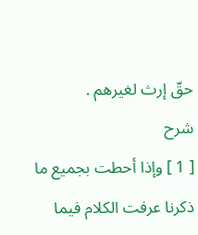حقّ إرث لغيرهم .
شرح
[ 1 ] وإذا أحطت بجميع ما ذكرنا عرفت الكلام فيما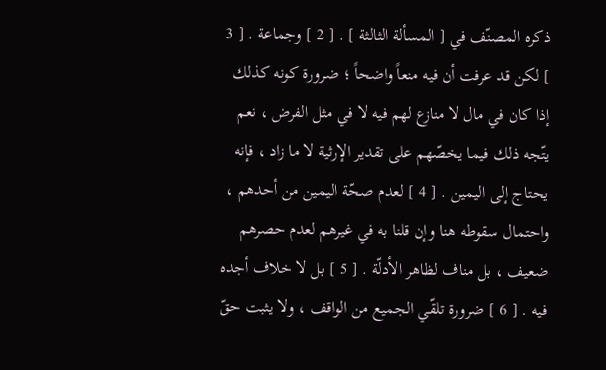ذكره المصنّف في [ المسألة الثالثة ] . [ 2 ] وجماعة . [ 3 ] لكن قد عرفت أن فيه منعاً واضحاً ؛ ضرورة كونه كذلك إذا كان في مال لا منازع لهم فيه لا في مثل الفرض ، نعم يتّجه ذلك فيما يخصّهم على تقدير الإرثية لا ما زاد ، فإنه يحتاج إلى اليمين . [ 4 ] لعدم صحّة اليمين من أحدهم ، واحتمال سقوطه هنا وإن قلنا به في غيرهم لعدم حصرهم ضعيف ، بل مناف لظاهر الأدلّة . [ 5 ] بل لا خلاف أجده فيه . [ 6 ] ضرورة تلقّي الجميع من الواقف ، ولا يثبت حقّ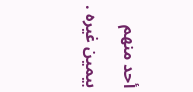أحد منهم بيمين غيره .